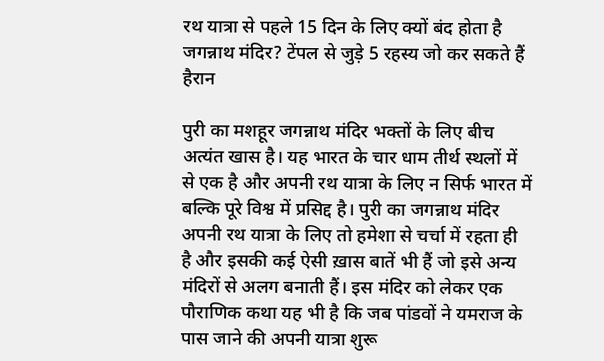रथ यात्रा से पहले 15 दिन के लिए क्यों बंद होता है जगन्नाथ मंदिर? टेंपल से जुड़े 5 रहस्य जो कर सकते हैं हैरान

पुरी का मशहूर जगन्नाथ मंदिर भक्तों के लिए बीच अत्यंत खास है। यह भारत के चार धाम तीर्थ स्थलों में से एक है और अपनी रथ यात्रा के लिए न सिर्फ भारत में बल्कि पूरे विश्व में प्रसिद्द है। पुरी का जगन्नाथ मंदिर अपनी रथ यात्रा के लिए तो हमेशा से चर्चा में रहता ही है और इसकी कई ऐसी ख़ास बातें भी हैं जो इसे अन्य मंदिरों से अलग बनाती हैं। इस मंदिर को लेकर एक पौराणिक कथा यह भी है कि जब पांडवों ने यमराज के पास जाने की अपनी यात्रा शुरू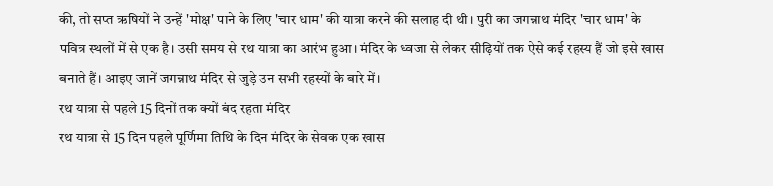की, तो सप्त ऋषियों ने उन्हें 'मोक्ष' पाने के लिए 'चार धाम' की यात्रा करने की सलाह दी थी। पुरी का जगन्नाथ मंदिर 'चार धाम' के पवित्र स्थलों में से एक है। उसी समय से रथ यात्रा का आरंभ हुआ। मंदिर के ध्वजा से लेकर सीढ़ियों तक ऐसे कई रहस्य हैं जो इसे खास बनाते हैं। आइए जानें जगन्नाथ मंदिर से जुड़े उन सभी रहस्यों के बारे में।
रथ यात्रा से पहले 15 दिनों तक क्यों बंद रहता मंदिर
रथ यात्रा से 15 दिन पहले पूर्णिमा तिथि के दिन मंदिर के सेवक एक खास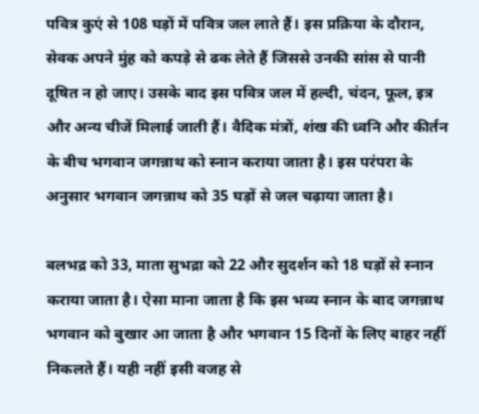पवित्र कुएं से 108 घड़ों में पवित्र जल लाते हैं। इस प्रक्रिया के दौरान, सेवक अपने मुंह को कपड़े से ढक लेते हैं जिससे उनकी सांस से पानी दूषित न हो जाए। उसके बाद इस पवित्र जल में हल्दी, चंदन, फूल, इत्र और अन्य चीजें मिलाई जाती हैं। वैदिक मंत्रों, शंख की ध्वनि और कीर्तन के बीच भगवान जगन्नाथ को स्नान कराया जाता है। इस परंपरा के अनुसार भगवान जगन्नाथ को 35 घड़ों से जल चढ़ाया जाता है।

बलभद्र को 33, माता सुभद्रा को 22 और सुदर्शन को 18 घड़ों से स्नान कराया जाता है। ऐसा माना जाता है कि इस भव्य स्नान के बाद जगन्नाथ भगवान को बुखार आ जाता है और भगवान 15 दिनों के लिए बाहर नहीं निकलते हैं। यही नहीं इसी वजह से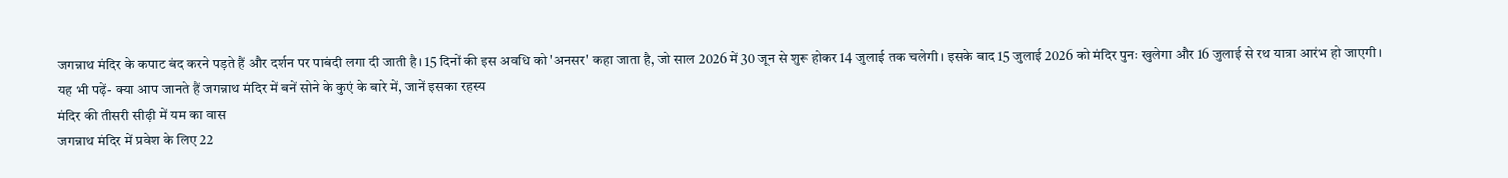जगन्नाथ मंदिर के कपाट बंद करने पड़ते हैं और दर्शन पर पाबंदी लगा दी जाती है। 15 दिनों की इस अवधि को 'अनसर' कहा जाता है, जो साल 2026 में 30 जून से शुरू होकर 14 जुलाई तक चलेगी। इसके बाद 15 जुलाई 2026 को मंदिर पुनः खुलेगा और 16 जुलाई से रथ यात्रा आरंभ हो जाएगी।
यह भी पढ़ें- क्या आप जानते हैं जगन्नाथ मंदिर में बनें सोने के कुएं के बारे में, जानें इसका रहस्य
मंदिर की तीसरी सीढ़ी में यम का वास
जगन्नाथ मंदिर में प्रवेश के लिए 22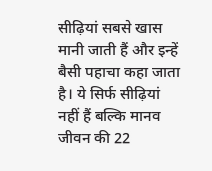सीढ़ियां सबसे खास मानी जाती हैं और इन्हें बैसी पहाचा कहा जाता है। ये सिर्फ सीढ़ियां नहीं हैं बल्कि मानव जीवन की 22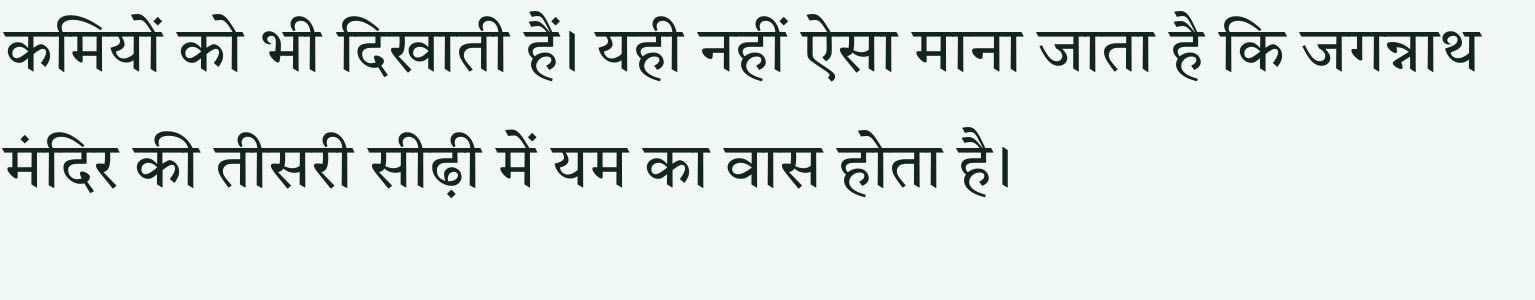कमियों को भी दिखाती हैं। यही नहीं ऐसा माना जाता है कि जगन्नाथ मंदिर की तीसरी सीढ़ी में यम का वास होता है।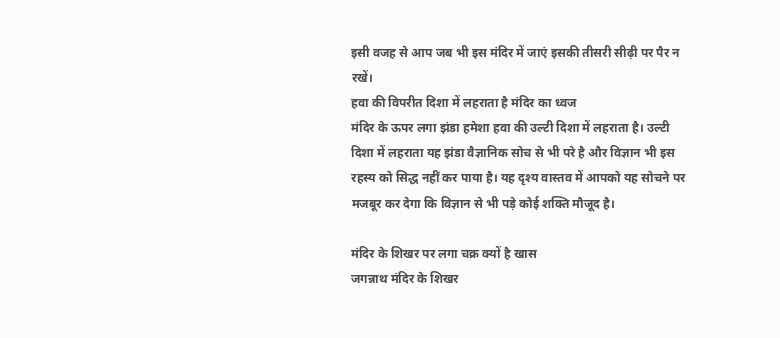इसी वजह से आप जब भी इस मंदिर में जाएं इसकी तीसरी सीढ़ी पर पैर न रखें।
हवा की विपरीत दिशा में लहराता है मंदिर का ध्वज
मंदिर के ऊपर लगा झंडा हमेशा हवा की उल्टी दिशा में लहराता है। उल्टी दिशा में लहराता यह झंडा वैज्ञानिक सोच से भी परे है और विज्ञान भी इस रहस्य को सिद्ध नहीं कर पाया है। यह दृश्य वास्तव में आपको यह सोचने पर मजबूर कर देगा कि विज्ञान से भी पड़े कोई शक्ति मौजूद है।

मंदिर के शिखर पर लगा चक्र क्यों है खास
जगन्नाथ मंदिर के शिखर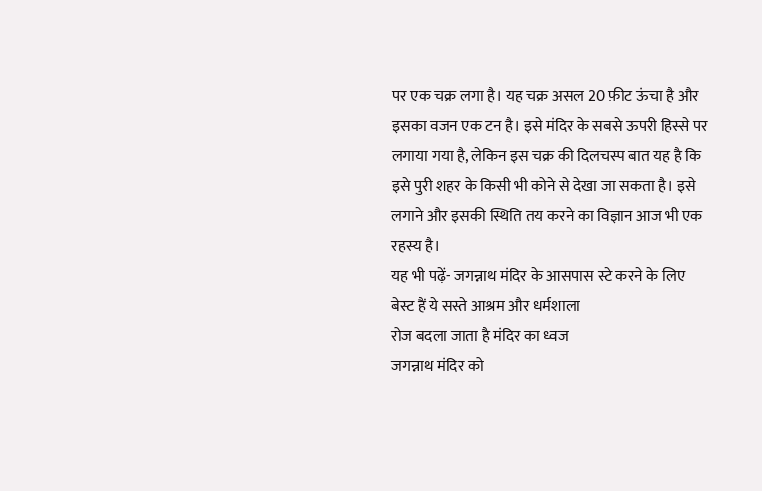पर एक चक्र लगा है। यह चक्र असल 20 फ़ीट ऊंचा है और इसका वजन एक टन है। इसे मंदिर के सबसे ऊपरी हिस्से पर लगाया गया है, लेकिन इस चक्र की दिलचस्प बात यह है कि इसे पुरी शहर के किसी भी कोने से देखा जा सकता है। इसे लगाने और इसकी स्थिति तय करने का विज्ञान आज भी एक रहस्य है।
यह भी पढ़ें- जगन्नाथ मंदिर के आसपास स्टे करने के लिए बेस्ट हैं ये सस्ते आश्रम और धर्मशाला
रोज बदला जाता है मंदिर का ध्वज
जगन्नाथ मंदिर को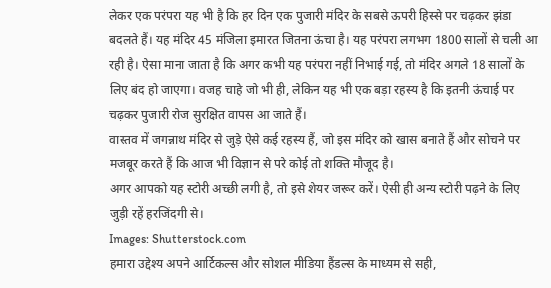लेकर एक परंपरा यह भी है कि हर दिन एक पुजारी मंदिर के सबसे ऊपरी हिस्से पर चढ़कर झंडा बदलते हैं। यह मंदिर 45 मंजिला इमारत जितना ऊंचा है। यह परंपरा लगभग 1800 सालों से चली आ रही है। ऐसा माना जाता है कि अगर कभी यह परंपरा नहीं निभाई गई, तो मंदिर अगले 18 सालों के लिए बंद हो जाएगा। वजह चाहे जो भी ही, लेकिन यह भी एक बड़ा रहस्य है कि इतनी ऊंचाई पर चढ़कर पुजारी रोज सुरक्षित वापस आ जाते हैं।
वास्तव में जगन्नाथ मंदिर से जुड़े ऐसे कई रहस्य हैं, जो इस मंदिर को खास बनाते हैं और सोचने पर मजबूर करते हैं कि आज भी विज्ञान से परे कोई तो शक्ति मौजूद है।
अगर आपको यह स्टोरी अच्छी लगी है, तो इसे शेयर जरूर करें। ऐसी ही अन्य स्टोरी पढ़ने के लिए जुड़ी रहें हरजिंदगी से।
Images: Shutterstock.com
हमारा उद्देश्य अपने आर्टिकल्स और सोशल मीडिया हैंडल्स के माध्यम से सही,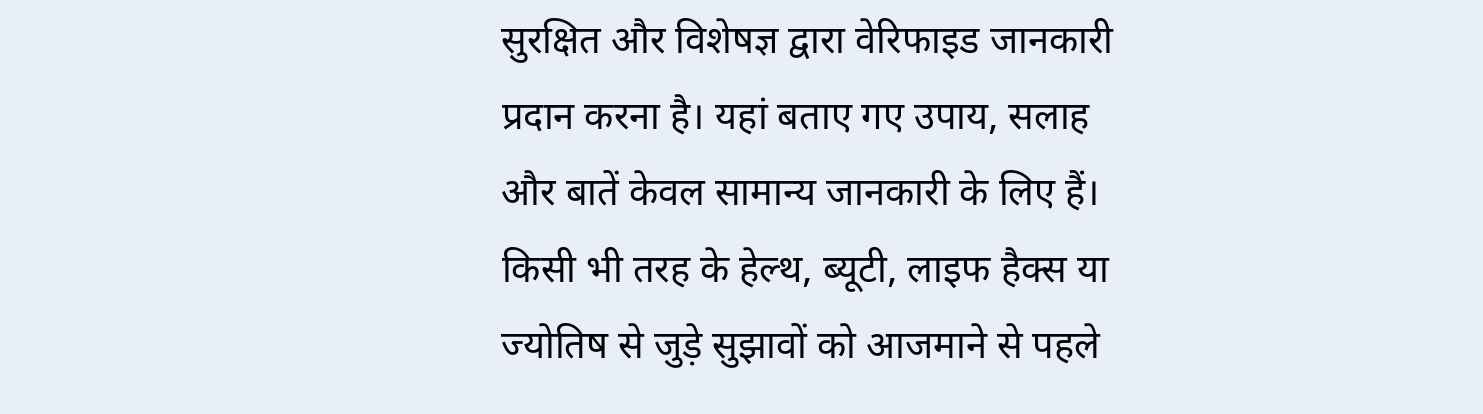सुरक्षित और विशेषज्ञ द्वारा वेरिफाइड जानकारी प्रदान करना है। यहां बताए गए उपाय, सलाह और बातें केवल सामान्य जानकारी के लिए हैं। किसी भी तरह के हेल्थ, ब्यूटी, लाइफ हैक्स या ज्योतिष से जुड़े सुझावों को आजमाने से पहले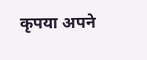कृपया अपने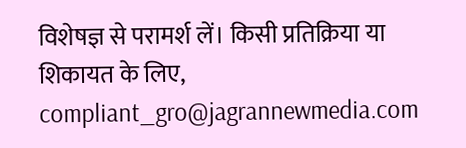विशेषज्ञ से परामर्श लें। किसी प्रतिक्रिया या शिकायत के लिए, compliant_gro@jagrannewmedia.com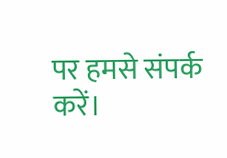पर हमसे संपर्क करें।